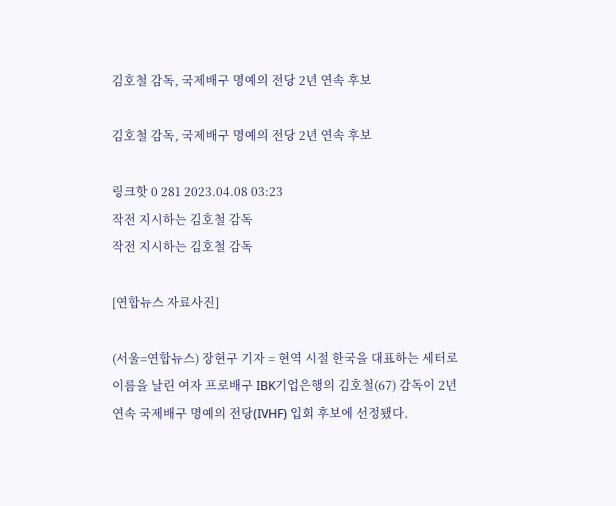김호철 감독, 국제배구 명예의 전당 2년 연속 후보

김호철 감독, 국제배구 명예의 전당 2년 연속 후보

링크핫 0 281 2023.04.08 03:23
작전 지시하는 김호철 감독
작전 지시하는 김호철 감독

[연합뉴스 자료사진]

(서울=연합뉴스) 장현구 기자 = 현역 시절 한국을 대표하는 세터로 이름을 날린 여자 프로배구 IBK기업은행의 김호철(67) 감독이 2년 연속 국제배구 명예의 전당(IVHF) 입회 후보에 선정됐다.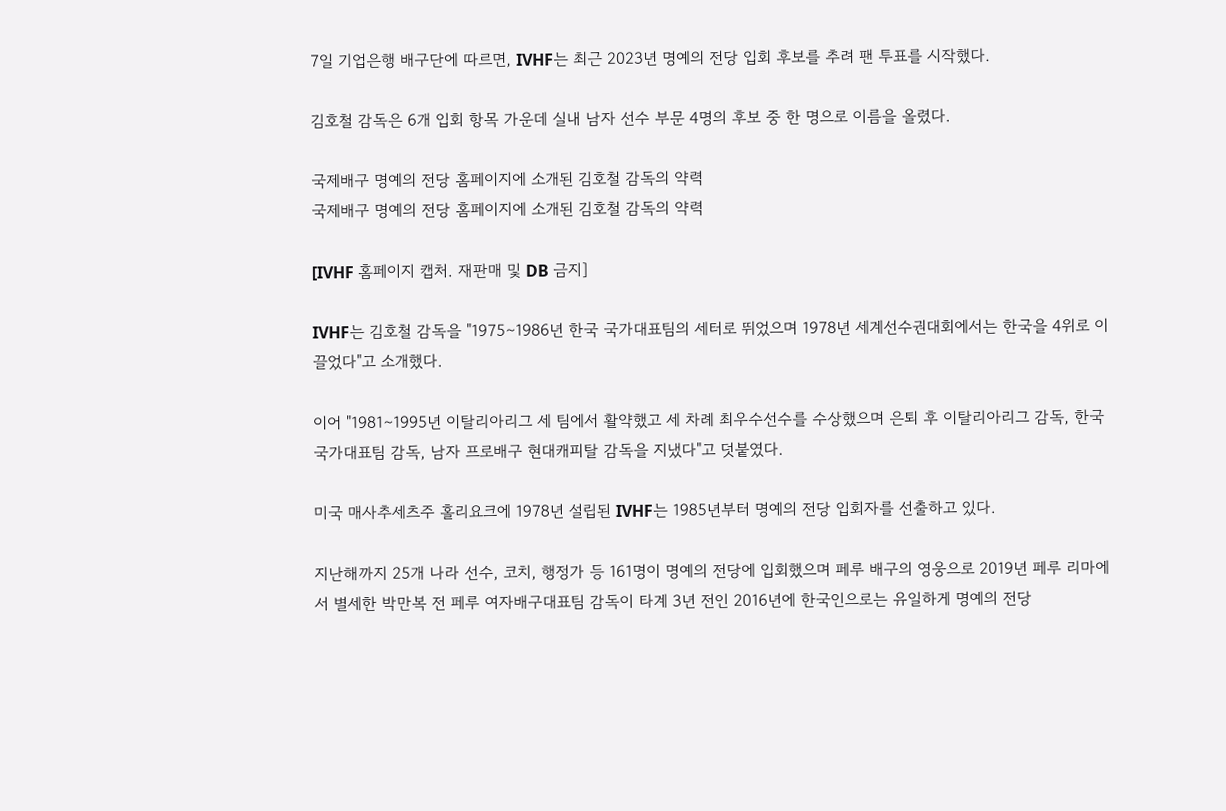7일 기업은행 배구단에 따르면, IVHF는 최근 2023년 명예의 전당 입회 후보를 추려 팬 투표를 시작했다.

김호철 감독은 6개 입회 항목 가운데 실내 남자 선수 부문 4명의 후보 중 한 명으로 이름을 올렸다.

국제배구 명예의 전당 홈페이지에 소개된 김호철 감독의 약력
국제배구 명예의 전당 홈페이지에 소개된 김호철 감독의 약력

[IVHF 홈페이지 캡처. 재판매 및 DB 금지]

IVHF는 김호철 감독을 "1975∼1986년 한국 국가대표팀의 세터로 뛰었으며 1978년 세계선수권대회에서는 한국을 4위로 이끌었다"고 소개했다.

이어 "1981∼1995년 이탈리아리그 세 팀에서 활약했고 세 차례 최우수선수를 수상했으며 은퇴 후 이탈리아리그 감독, 한국 국가대표팀 감독, 남자 프로배구 현대캐피탈 감독을 지냈다"고 덧붙였다.

미국 매사추세츠주 홀리요크에 1978년 설립된 IVHF는 1985년부터 명예의 전당 입회자를 선출하고 있다.

지난해까지 25개 나라 선수, 코치, 행정가 등 161명이 명예의 전당에 입회했으며 페루 배구의 영웅으로 2019년 페루 리마에서 별세한 박만복 전 페루 여자배구대표팀 감독이 타계 3년 전인 2016년에 한국인으로는 유일하게 명예의 전당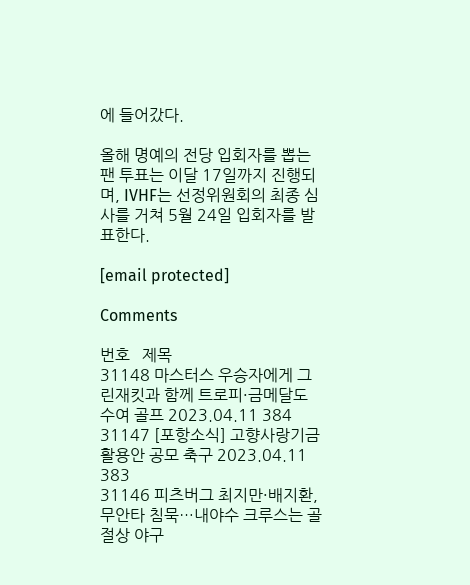에 들어갔다.

올해 명예의 전당 입회자를 뽑는 팬 투표는 이달 17일까지 진행되며, IVHF는 선정위원회의 최종 심사를 거쳐 5월 24일 입회자를 발표한다.

[email protected]

Comments

번호   제목
31148 마스터스 우승자에게 그린재킷과 함께 트로피·금메달도 수여 골프 2023.04.11 384
31147 [포항소식] 고향사랑기금 활용안 공모 축구 2023.04.11 383
31146 피츠버그 최지만·배지환, 무안타 침묵…내야수 크루스는 골절상 야구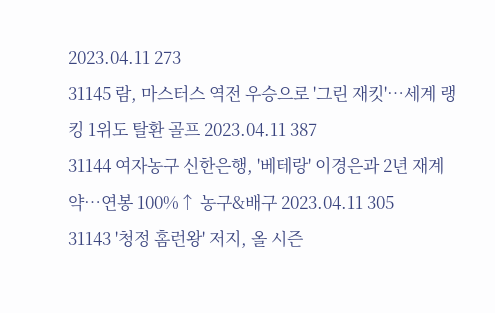2023.04.11 273
31145 람, 마스터스 역전 우승으로 '그린 재킷'…세계 랭킹 1위도 탈환 골프 2023.04.11 387
31144 여자농구 신한은행, '베테랑' 이경은과 2년 재계약…연봉 100%↑ 농구&배구 2023.04.11 305
31143 '청정 홈런왕' 저지, 올 시즌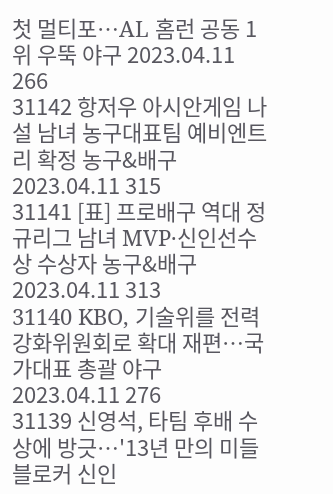첫 멀티포…AL 홈런 공동 1위 우뚝 야구 2023.04.11 266
31142 항저우 아시안게임 나설 남녀 농구대표팀 예비엔트리 확정 농구&배구 2023.04.11 315
31141 [표] 프로배구 역대 정규리그 남녀 MVP·신인선수상 수상자 농구&배구 2023.04.11 313
31140 KBO, 기술위를 전력강화위원회로 확대 재편…국가대표 총괄 야구 2023.04.11 276
31139 신영석, 타팀 후배 수상에 방긋…'13년 만의 미들블로커 신인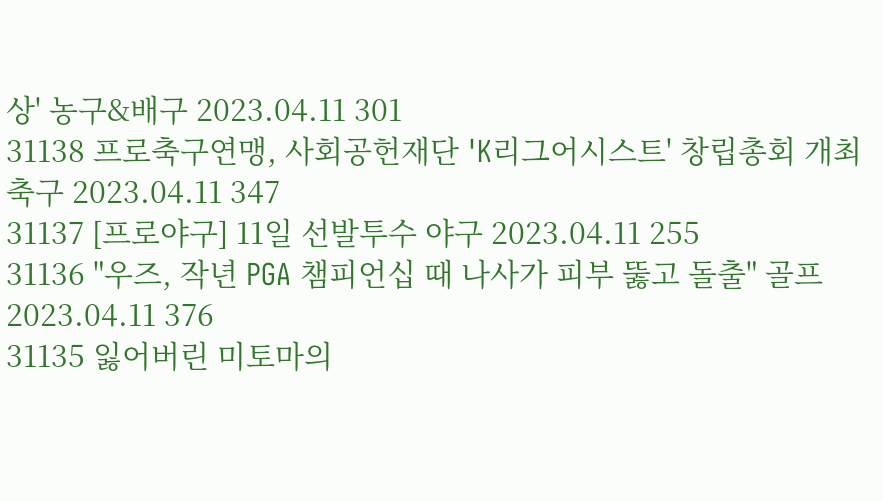상' 농구&배구 2023.04.11 301
31138 프로축구연맹, 사회공헌재단 'K리그어시스트' 창립총회 개최 축구 2023.04.11 347
31137 [프로야구] 11일 선발투수 야구 2023.04.11 255
31136 "우즈, 작년 PGA 챔피언십 때 나사가 피부 뚫고 돌출" 골프 2023.04.11 376
31135 잃어버린 미토마의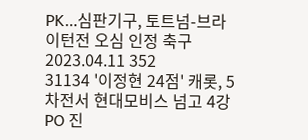PK…심판기구, 토트넘-브라이턴전 오심 인정 축구 2023.04.11 352
31134 '이정현 24점' 캐롯, 5차전서 현대모비스 넘고 4강 PO 진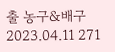출 농구&배구 2023.04.11 271